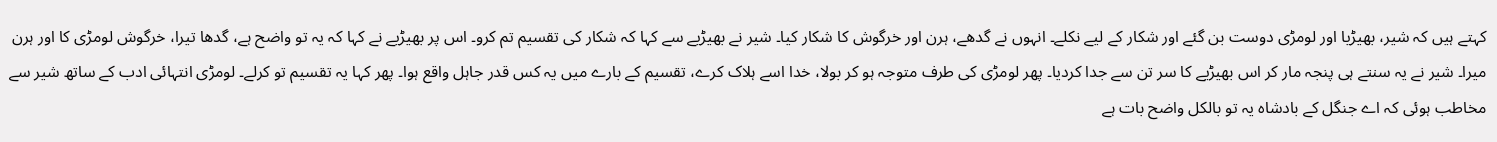کہتے ہیں کہ شیر، بھیڑیا اور لومڑی دوست بن گئے اور شکار کے لیے نکلے۔ انہوں نے گدھے، ہرن اور خرگوش کا شکار کیا۔ شیر نے بھیڑیے سے کہا کہ شکار کی تقسیم تم کرو۔ اس پر بھیڑیے نے کہا کہ یہ تو واضح ہے، گدھا تیرا، خرگوش لومڑی کا اور ہرن میرا۔ شیر نے یہ سنتے ہی پنجہ مار کر اس بھیڑیے کا سر تن سے جدا کردیا۔ پھر لومڑی کی طرف متوجہ ہو کر بولا، خدا اسے ہلاک کرے، تقسیم کے بارے میں یہ کس قدر جاہل واقع ہوا۔ پھر کہا یہ تقسیم تو کرلے۔ لومڑی انتہائی ادب کے ساتھ شیر سے مخاطب ہوئی کہ اے جنگل کے بادشاہ یہ تو بالکل واضح بات ہے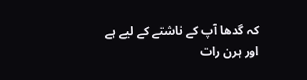کہ گدھا آپ کے ناشتے کے لیے ہے اور ہرن رات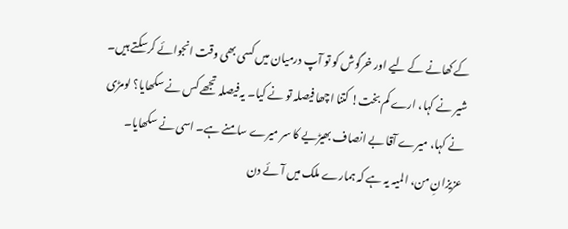کے کھانے کے لیے اور خرگوش کو تو آپ درمیان میں کسی بھی وقت انجوائے کرسکتے ہیں۔ شیر نے کہا، ارے کم بخت! کتنا اچھا فیصلہ تو نے کیا۔ یہ فیصلہ تجھے کس نے سکھایا؟ لومڑی نے کہا، میرے آقا بے انصاف بھیڑیے کا سر میرے سامنے ہے۔ اسی نے سکھایا۔
عزیزانِ من، المیہ یہ ہے کہ ہمارے ملک میں آئے دن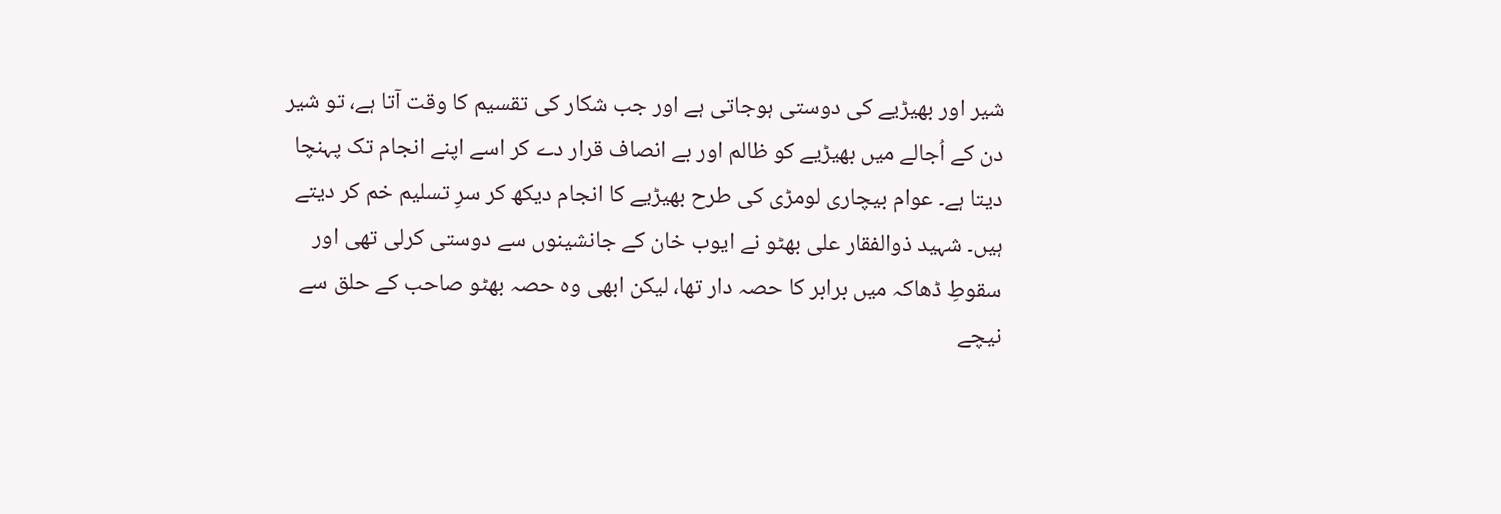شیر اور بھیڑیے کی دوستی ہوجاتی ہے اور جب شکار کی تقسیم کا وقت آتا ہے، تو شیر دن کے اُجالے میں بھیڑیے کو ظالم اور بے انصاف قرار دے کر اسے اپنے انجام تک پہنچا دیتا ہے۔ عوام بیچاری لومڑی کی طرح بھیڑیے کا انجام دیکھ کر سرِ تسلیم خم کر دیتے ہیں۔ شہید ذوالفقار علی بھٹو نے ایوب خان کے جانشینوں سے دوستی کرلی تھی اور سقوطِ ڈھاکہ میں برابر کا حصہ دار تھا، لیکن ابھی وہ حصہ بھٹو صاحب کے حلق سے نیچے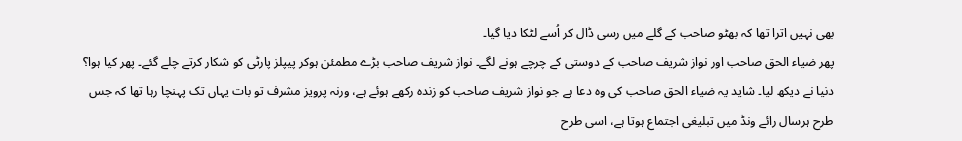بھی نہیں اترا تھا کہ بھٹو صاحب کے گلے میں رسی ڈال کر اُسے لٹکا دیا گیا۔
پھر ضیاء الحق صاحب اور نواز شریف صاحب کے دوستی کے چرچے ہونے لگے۔ نواز شریف صاحب بڑے مطمئن ہوکر پیپلز پارٹی کو شکار کرتے چلے گئے۔ پھر کیا ہوا؟ دنیا نے دیکھ لیا۔ شاید یہ ضیاء الحق صاحب کی وہ دعا ہے جو نواز شریف صاحب کو زندہ رکھے ہوئے ہے، ورنہ پرویز مشرف تو بات یہاں تک پہنچا رہا تھا کہ جس طرح ہرسال رائے ونڈ میں تبلیغی اجتماع ہوتا ہے، اسی طرح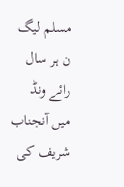مسلم لیگ ن ہر سال رائے ونڈ میں آنجناب شریف کی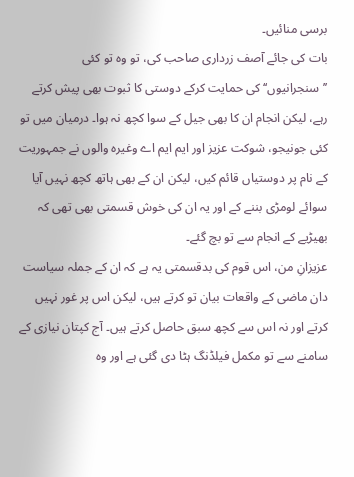برسی منائیں۔
بات کی جائے آصف زرداری صاحب کی، تو وہ تو کئی ’’سنجرانیوں‘‘ کی حمایت کرکے دوستی کا ثبوت بھی پیش کرتے رہے، لیکن انجام ان کا بھی جیل کے سوا کچھ نہ ہوا۔ درمیان میں تو کئی جونیجو، شوکت عزیز اور ایم ایم اے وغیرہ والوں نے جمہوریت کے نام پر دوستیاں قائم کیں، لیکن ان کے بھی ہاتھ کچھ نہیں آیا سوائے لومڑی بننے کے اور یہ ان کی خوش قسمتی بھی تھی کہ بھیڑیے کے انجام سے تو بچ گئے۔
عزیزانِ من، اس قوم کی بدقسمتی یہ ہے کہ ان کے جملہ سیاست دان ماضی کے واقعات بیان تو کرتے ہیں، لیکن اس پر غور نہیں کرتے اور نہ اس سے کچھ سبق حاصل کرتے ہیں۔ آج کپتان نیازی کے سامنے سے تو مکمل فیلڈنگ ہٹا دی گئی ہے اور وہ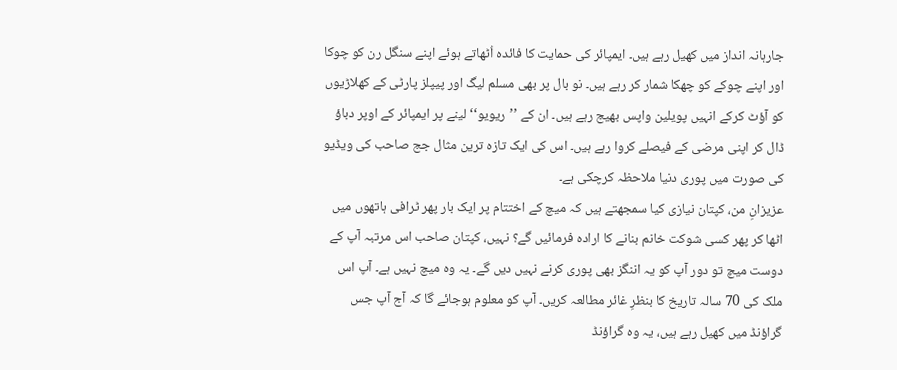جارہانہ انداز میں کھیل رہے ہیں۔ ایمپائر کی حمایت کا فائدہ اُٹھاتے ہوئے اپنے سنگل رن کو چوکا اور اپنے چوکے کو چھکا شمار کر رہے ہیں۔ نو بال پر بھی مسلم لیگ اور پیپلز پارٹی کے کھلاڑیوں کو آؤٹ کرکے انہیں پویلین واپس بھیج رہے ہیں۔ ان کے ’’ریویو‘‘ لینے پر ایمپائر کے اوپر دباؤ ڈال کر اپنی مرضی کے فیصلے کروا رہے ہیں۔ اس کی ایک تازہ ترین مثال جج صاحب کی ویڈیو کی صورت میں پوری دنیا ملاحظہ کرچکی ہے۔
عزیزانِ من، کپتان نیازی کیا سمجھتے ہیں کہ میچ کے اختتام پر ایک بار پھر ٹرافی ہاتھوں میں اٹھا کر پھر کسی شوکت خانم بنانے کا ارادہ فرمائیں گے؟ نہیں، کپتان صاحب اس مرتبہ آپ کے دوست میچ تو دور آپ کو یہ اننگز بھی پوری کرنے نہیں دیں گے۔ یہ وہ میچ نہیں ہے۔ آپ اس ملک کی 70 سالہ تاریخ کا بنظرِ غائر مطالعہ کریں۔ آپ کو معلوم ہوجائے گا کہ آج آپ جس گراؤنڈ میں کھیل رہے ہیں، یہ وہ گراؤنڈ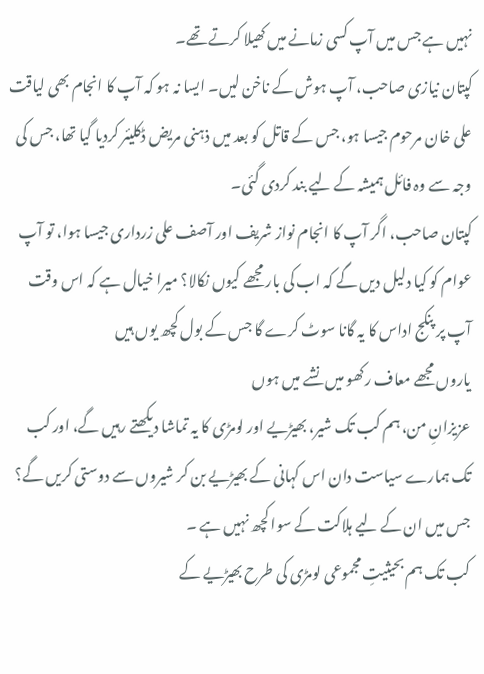نہیں ہے جس میں آپ کسی زمانے میں کھیلا کرتے تھے۔
کپتان نیازی صاحب، آپ ہوش کے ناخن لیں۔ ایسا نہ ہو کہ آپ کا انجام بھی لیاقت علی خان مرحوم جیسا ہو، جس کے قاتل کو بعد میں ذہنی مریض ڈکلیئر کردیا گیا تھا، جس کی وجہ سے وہ فائل ہمیشہ کے لیے بند کردی گئی۔
کپتان صاحب، اگر آپ کا انجام نواز شریف اور آصف علی زرداری جیسا ہوا، تو آپ عوام کو کیا دلیل دیں گے کہ اب کی بار مجھے کیوں نکالا؟ میرا خیال ہے کہ اس وقت آپ پر پنکج اداس کا یہ گانا سوٹ کرے گا جس کے بول کچھ یوں ہیں
یاروں مجھے معاف رکھو میں نشے میں ہوں
عزیزانِ من، ہم کب تک شیر، بھیڑیے اور لومڑی کا یہ تماشا دیکھتے رہیں گے، اور کب تک ہمارے سیاست دان اس کہانی کے بھیڑیے بن کر شیروں سے دوستی کریں گے؟ جس میں ان کے لیے ہلاکت کے سوا کچھ نہیں ہے ۔
کب تک ہم بحیثیتِ مجموعی لومڑی کی طرح بھیڑیے کے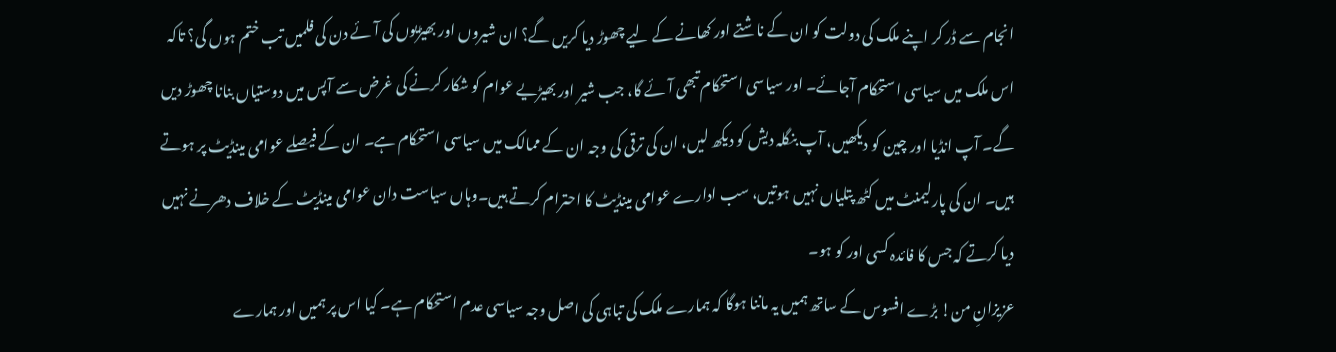انجام سے ڈر کر اپنے ملک کی دولت کو ان کے ناشتے اور کھانے کے لیے چھوڑ دیا کریں گے؟ ان شیروں اور بھیڑیوں کی آئے دن کی فلمیں تب ختم ہوں گی؟ تاکہ اس ملک میں سیاسی استحکام آجائے۔ اور سیاسی استحکام تبھی آئے گا، جب شیر اور بھیڑیے عوام کو شکار کرنے کی غرض سے آپس میں دوستیاں بنانا چھوڑ دیں گے۔ آپ انڈیا اور چین کو دیکھیں، آپ بنگلہ دیش کو دیکھ لیں، ان کی ترقی کی وجہ ان کے ممالک میں سیاسی استحکام ہے۔ ان کے فیصلے عوامی مینڈیٹ پر ہوتے ہیں۔ ان کی پارلیمنٹ میں کٹھ پتلیاں نہیں ہوتیں، سب ادارے عوامی مینڈیٹ کا احترام کرتے ہیں۔وہاں سیاست دان عوامی مینڈیٹ کے خلاف دھرنے نہیں دیا کرتے کہ جس کا فائدہ کسی اور کو ہو۔
عزیزانِ من! بڑے افسوس کے ساتھ ہمیں یہ ماننا ہوگا کہ ہمارے ملک کی تباہی کی اصل وجہ سیاسی عدم استحکام ہے۔ کیا اس پر ہمیں اور ہمارے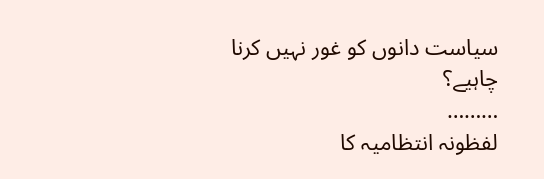سیاست دانوں کو غور نہیں کرنا چاہیے؟
………
لفظونہ انتظامیہ کا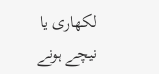لکھاری یا نیچے ہونے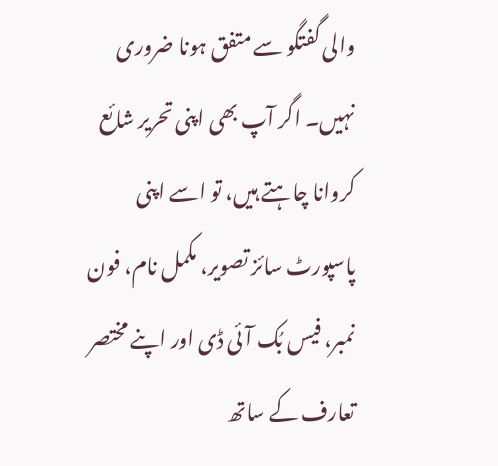والی گفتگو سے متفق ہونا ضروری نہیں۔ اگر آپ بھی اپنی تحریر شائع کروانا چاہتے ہیں، تو اسے اپنی پاسپورٹ سائز تصویر، مکمل نام، فون نمبر، فیس بُک آئی ڈی اور اپنے مختصر تعارف کے ساتھ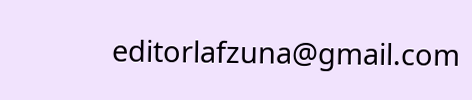editorlafzuna@gmail.com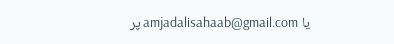یا amjadalisahaab@gmail.com پر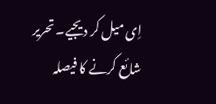اِی میل کر دیجیے۔ تحریر شائع کرنے کا فیصلہ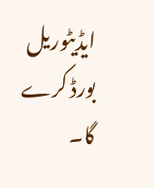ایڈیٹوریل بورڈ کرے گا۔